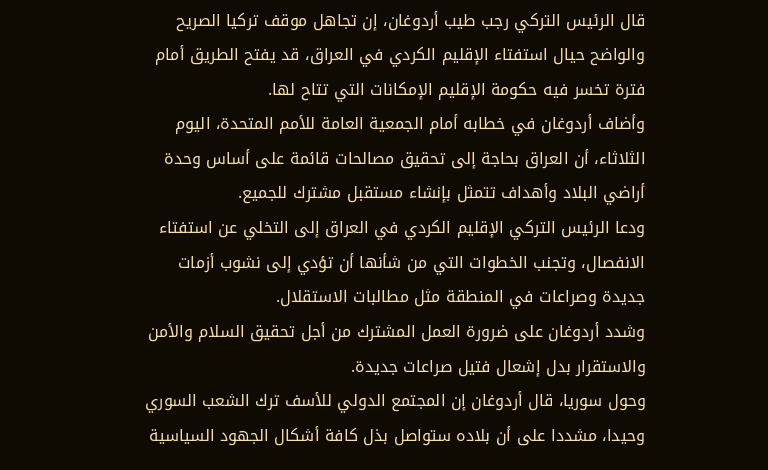قال الرئيس التركي رجب طيب أردوغان، إن تجاهل موقف تركيا الصريح والواضح حيال استفتاء الإقليم الكردي في العراق، قد يفتح الطريق أمام فترة تخسر فيه حكومة الإقليم الإمكانات التي تتاح لها.
وأضاف أردوغان في خطابه أمام الجمعية العامة للأمم المتحدة، اليوم الثلاثاء، أن العراق بحاجة إلى تحقيق مصالحات قائمة على أساس وحدة أراضي البلاد وأهداف تتمثل بإنشاء مستقبل مشترك للجميع.
ودعا الرئيس التركي الإقليم الكردي في العراق إلى التخلي عن استفتاء الانفصال، وتجنب الخطوات التي من شأنها أن تؤدي إلى نشوب أزمات جديدة وصراعات في المنطقة مثل مطالبات الاستقلال.
وشدد أردوغان على ضرورة العمل المشترك من أجل تحقيق السلام والأمن والاستقرار بدل إشعال فتيل صراعات جديدة.
وحول سوريا، قال أردوغان إن المجتمع الدولي للأسف ترك الشعب السوري وحيدا، مشددا على أن بلاده ستواصل بذل كافة أشكال الجهود السياسية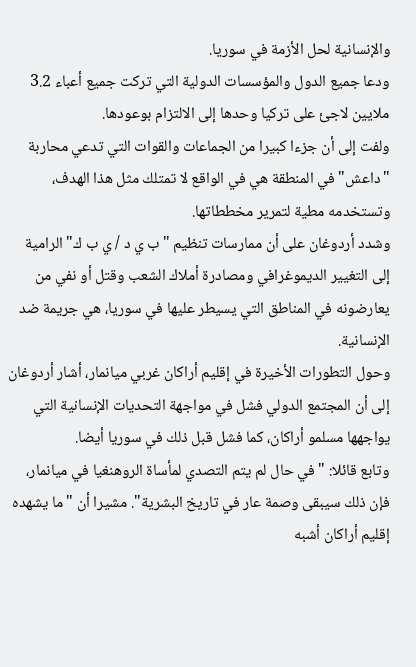والإنسانية لحل الأزمة في سوريا.
ودعا جميع الدول والمؤسسات الدولية التي تركت جميع أعباء 3.2 ملايين لاجئ على تركيا وحدها إلى الالتزام بوعودها.
ولفت إلى أن جزءا كبيرا من الجماعات والقوات التي تدعي محاربة "داعش" في المنطقة هي في الواقع لا تمتلك مثل هذا الهدف، وتستخدمه مطية لتمرير مخططاتها.
وشدد أردوغان على أن ممارسات تنظيم "ب ي د / ي ب ك" الرامية إلى التغيير الديموغرافي ومصادرة أملاك الشعب وقتل أو نفي من يعارضونه في المناطق التي يسيطر عليها في سوريا، هي جريمة ضد الإنسانية.
وحول التطورات الأخيرة في إقليم أراكان غربي ميانمار، أشار أردوغان إلى أن المجتمع الدولي فشل في مواجهة التحديات الإنسانية التي يواجهها مسلمو أراكان، كما فشل قبل ذلك في سوريا أيضا.
وتابع قائلا: "في حال لم يتم التصدي لمأساة الروهنغيا في ميانمار، فإن ذلك سيبقى وصمة عار في تاريخ البشرية". مشيرا أن "ما يشهده إقليم أراكان أشبه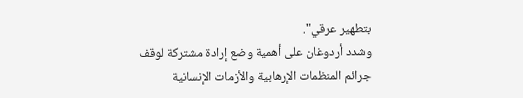بتطهير عرقي".
وشدد أردوغان على أهمية وضع إرادة مشتركة لوقف جرائم المنظمات الإرهابية والأزمات الإنسانية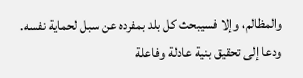والمظالم، وإلا فسيبحث كل بلد بمفرده عن سبل لحماية نفسه.
ودعا إلى تحقيق بنية عادلة وفاعلة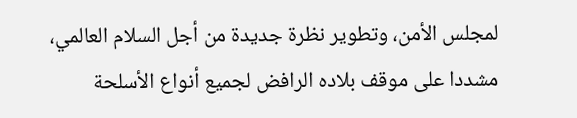لمجلس الأمن، وتطوير نظرة جديدة من أجل السلام العالمي، مشددا على موقف بلاده الرافض لجميع أنواع الأسلحة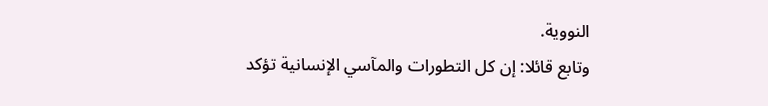النووية.
وتابع قائلا: إن كل التطورات والمآسي الإنسانية تؤكد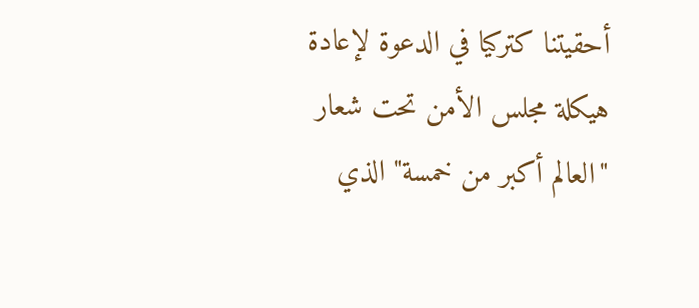أحقيتنا كتركيا في الدعوة لإعادة هيكلة مجلس الأمن تحت شعار "العالم أكبر من خمسة" الذي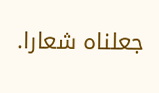جعلناه شعارا.